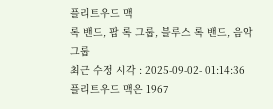플리트우드 맥
록 밴드, 팝 록 그룹, 블루스 록 밴드, 음악 그룹
최근 수정 시각 : 2025-09-02- 01:14:36
플리트우드 맥은 1967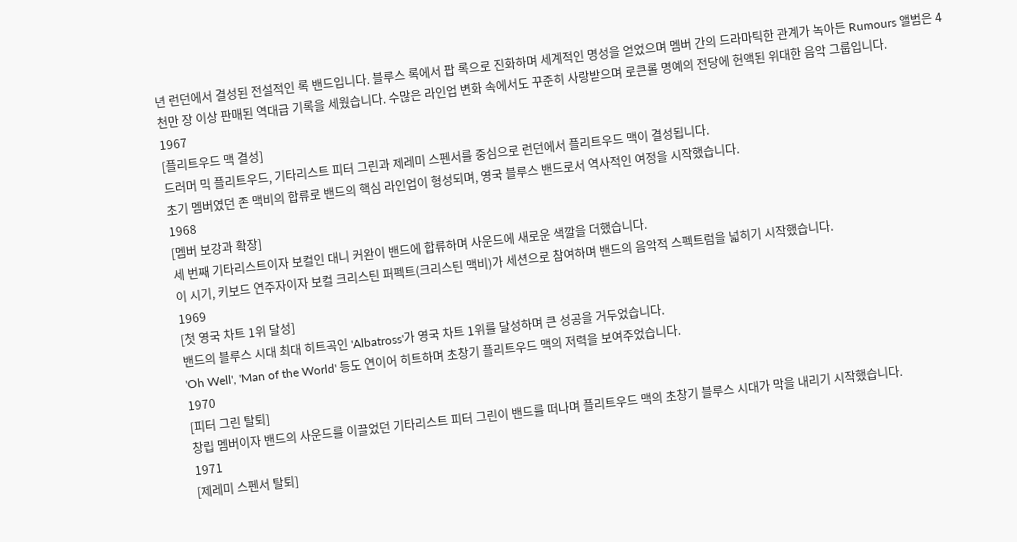년 런던에서 결성된 전설적인 록 밴드입니다. 블루스 록에서 팝 록으로 진화하며 세계적인 명성을 얻었으며 멤버 간의 드라마틱한 관계가 녹아든 Rumours 앨범은 4천만 장 이상 판매된 역대급 기록을 세웠습니다. 수많은 라인업 변화 속에서도 꾸준히 사랑받으며 로큰롤 명예의 전당에 헌액된 위대한 음악 그룹입니다.
1967
[플리트우드 맥 결성]
드러머 믹 플리트우드, 기타리스트 피터 그린과 제레미 스펜서를 중심으로 런던에서 플리트우드 맥이 결성됩니다.
초기 멤버였던 존 맥비의 합류로 밴드의 핵심 라인업이 형성되며, 영국 블루스 밴드로서 역사적인 여정을 시작했습니다.
1968
[멤버 보강과 확장]
세 번째 기타리스트이자 보컬인 대니 커완이 밴드에 합류하며 사운드에 새로운 색깔을 더했습니다.
이 시기, 키보드 연주자이자 보컬 크리스틴 퍼펙트(크리스틴 맥비)가 세션으로 참여하며 밴드의 음악적 스펙트럼을 넓히기 시작했습니다.
1969
[첫 영국 차트 1위 달성]
밴드의 블루스 시대 최대 히트곡인 'Albatross'가 영국 차트 1위를 달성하며 큰 성공을 거두었습니다.
'Oh Well', 'Man of the World' 등도 연이어 히트하며 초창기 플리트우드 맥의 저력을 보여주었습니다.
1970
[피터 그린 탈퇴]
창립 멤버이자 밴드의 사운드를 이끌었던 기타리스트 피터 그린이 밴드를 떠나며 플리트우드 맥의 초창기 블루스 시대가 막을 내리기 시작했습니다.
1971
[제레미 스펜서 탈퇴]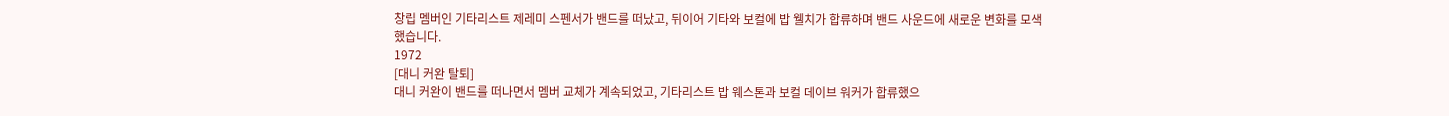창립 멤버인 기타리스트 제레미 스펜서가 밴드를 떠났고, 뒤이어 기타와 보컬에 밥 웰치가 합류하며 밴드 사운드에 새로운 변화를 모색했습니다.
1972
[대니 커완 탈퇴]
대니 커완이 밴드를 떠나면서 멤버 교체가 계속되었고, 기타리스트 밥 웨스톤과 보컬 데이브 워커가 합류했으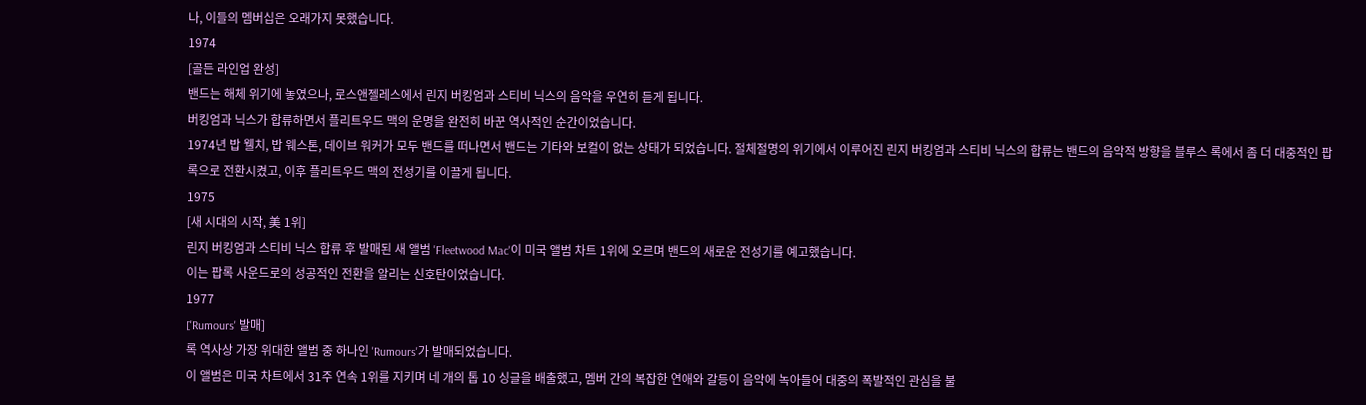나, 이들의 멤버십은 오래가지 못했습니다.
1974
[골든 라인업 완성]
밴드는 해체 위기에 놓였으나, 로스앤젤레스에서 린지 버킹엄과 스티비 닉스의 음악을 우연히 듣게 됩니다.
버킹엄과 닉스가 합류하면서 플리트우드 맥의 운명을 완전히 바꾼 역사적인 순간이었습니다.
1974년 밥 웰치, 밥 웨스톤, 데이브 워커가 모두 밴드를 떠나면서 밴드는 기타와 보컬이 없는 상태가 되었습니다. 절체절명의 위기에서 이루어진 린지 버킹엄과 스티비 닉스의 합류는 밴드의 음악적 방향을 블루스 록에서 좀 더 대중적인 팝 록으로 전환시켰고, 이후 플리트우드 맥의 전성기를 이끌게 됩니다.
1975
[새 시대의 시작, 美 1위]
린지 버킹엄과 스티비 닉스 합류 후 발매된 새 앨범 'Fleetwood Mac'이 미국 앨범 차트 1위에 오르며 밴드의 새로운 전성기를 예고했습니다.
이는 팝록 사운드로의 성공적인 전환을 알리는 신호탄이었습니다.
1977
['Rumours' 발매]
록 역사상 가장 위대한 앨범 중 하나인 'Rumours'가 발매되었습니다.
이 앨범은 미국 차트에서 31주 연속 1위를 지키며 네 개의 톱 10 싱글을 배출했고, 멤버 간의 복잡한 연애와 갈등이 음악에 녹아들어 대중의 폭발적인 관심을 불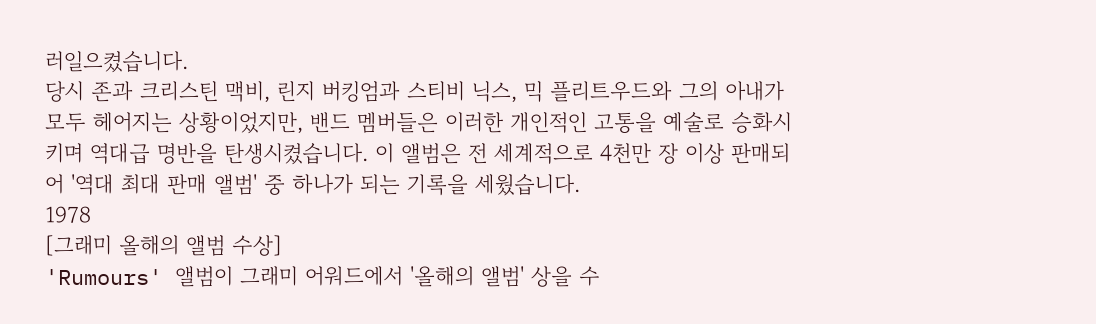러일으켰습니다.
당시 존과 크리스틴 맥비, 린지 버킹엄과 스티비 닉스, 믹 플리트우드와 그의 아내가 모두 헤어지는 상황이었지만, 밴드 멤버들은 이러한 개인적인 고통을 예술로 승화시키며 역대급 명반을 탄생시켰습니다. 이 앨범은 전 세계적으로 4천만 장 이상 판매되어 '역대 최대 판매 앨범' 중 하나가 되는 기록을 세웠습니다.
1978
[그래미 올해의 앨범 수상]
'Rumours' 앨범이 그래미 어워드에서 '올해의 앨범' 상을 수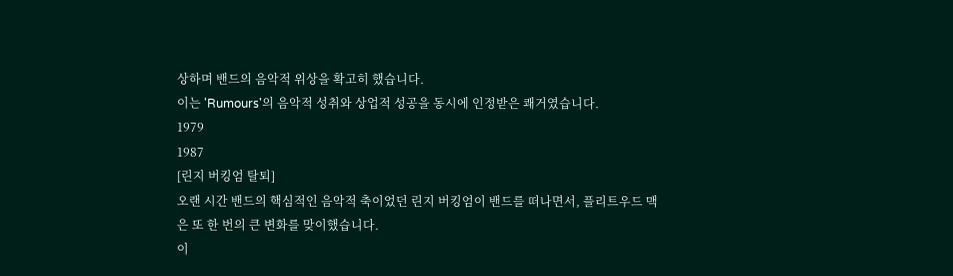상하며 밴드의 음악적 위상을 확고히 했습니다.
이는 'Rumours'의 음악적 성취와 상업적 성공을 동시에 인정받은 쾌거였습니다.
1979
1987
[린지 버킹엄 탈퇴]
오랜 시간 밴드의 핵심적인 음악적 축이었던 린지 버킹엄이 밴드를 떠나면서, 플리트우드 맥은 또 한 번의 큰 변화를 맞이했습니다.
이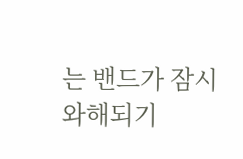는 밴드가 잠시 와해되기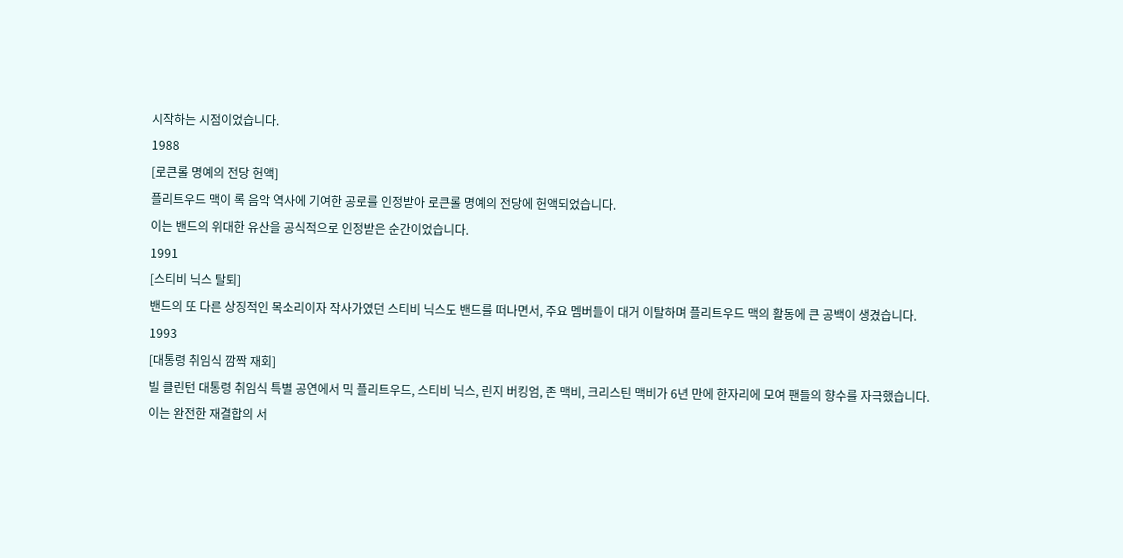시작하는 시점이었습니다.
1988
[로큰롤 명예의 전당 헌액]
플리트우드 맥이 록 음악 역사에 기여한 공로를 인정받아 로큰롤 명예의 전당에 헌액되었습니다.
이는 밴드의 위대한 유산을 공식적으로 인정받은 순간이었습니다.
1991
[스티비 닉스 탈퇴]
밴드의 또 다른 상징적인 목소리이자 작사가였던 스티비 닉스도 밴드를 떠나면서, 주요 멤버들이 대거 이탈하며 플리트우드 맥의 활동에 큰 공백이 생겼습니다.
1993
[대통령 취임식 깜짝 재회]
빌 클린턴 대통령 취임식 특별 공연에서 믹 플리트우드, 스티비 닉스, 린지 버킹엄, 존 맥비, 크리스틴 맥비가 6년 만에 한자리에 모여 팬들의 향수를 자극했습니다.
이는 완전한 재결합의 서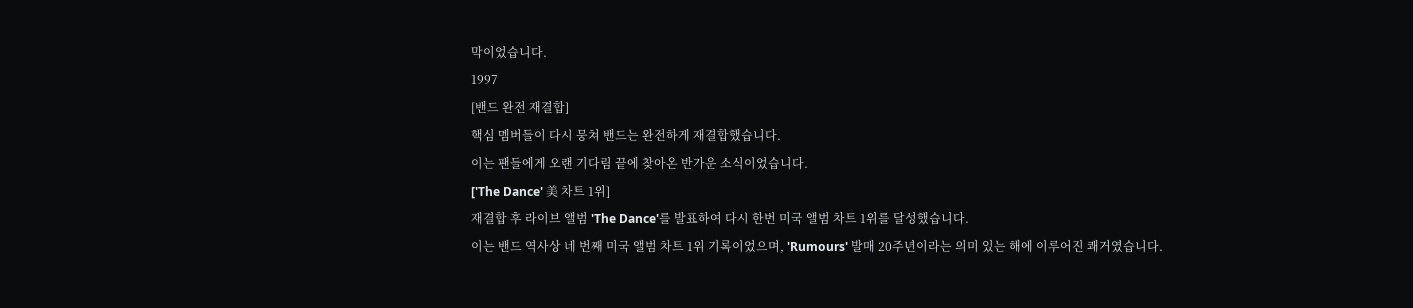막이었습니다.
1997
[밴드 완전 재결합]
핵심 멤버들이 다시 뭉쳐 밴드는 완전하게 재결합했습니다.
이는 팬들에게 오랜 기다림 끝에 찾아온 반가운 소식이었습니다.
['The Dance' 美 차트 1위]
재결합 후 라이브 앨범 'The Dance'를 발표하여 다시 한번 미국 앨범 차트 1위를 달성했습니다.
이는 밴드 역사상 네 번째 미국 앨범 차트 1위 기록이었으며, 'Rumours' 발매 20주년이라는 의미 있는 해에 이루어진 쾌거였습니다.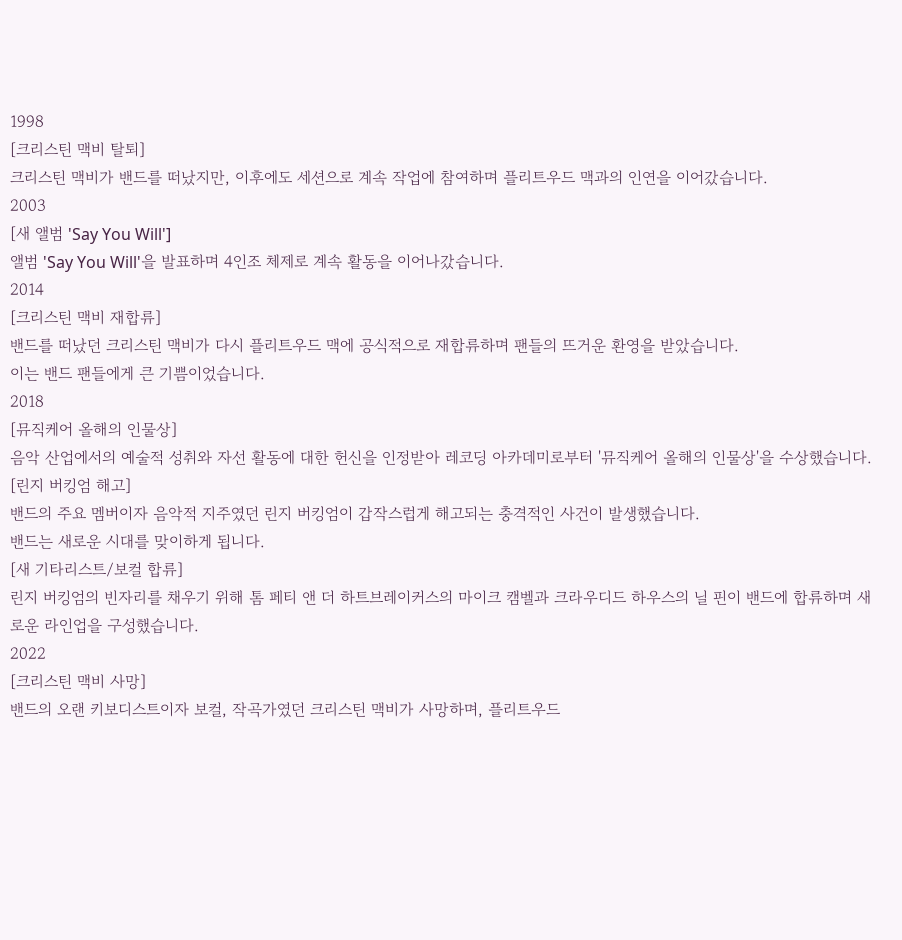1998
[크리스틴 맥비 탈퇴]
크리스틴 맥비가 밴드를 떠났지만, 이후에도 세션으로 계속 작업에 참여하며 플리트우드 맥과의 인연을 이어갔습니다.
2003
[새 앨범 'Say You Will']
앨범 'Say You Will'을 발표하며 4인조 체제로 계속 활동을 이어나갔습니다.
2014
[크리스틴 맥비 재합류]
밴드를 떠났던 크리스틴 맥비가 다시 플리트우드 맥에 공식적으로 재합류하며 팬들의 뜨거운 환영을 받았습니다.
이는 밴드 팬들에게 큰 기쁨이었습니다.
2018
[뮤직케어 올해의 인물상]
음악 산업에서의 예술적 성취와 자선 활동에 대한 헌신을 인정받아 레코딩 아카데미로부터 '뮤직케어 올해의 인물상'을 수상했습니다.
[린지 버킹엄 해고]
밴드의 주요 멤버이자 음악적 지주였던 린지 버킹엄이 갑작스럽게 해고되는 충격적인 사건이 발생했습니다.
밴드는 새로운 시대를 맞이하게 됩니다.
[새 기타리스트/보컬 합류]
린지 버킹엄의 빈자리를 채우기 위해 톰 페티 앤 더 하트브레이커스의 마이크 캠벨과 크라우디드 하우스의 닐 핀이 밴드에 합류하며 새로운 라인업을 구성했습니다.
2022
[크리스틴 맥비 사망]
밴드의 오랜 키보디스트이자 보컬, 작곡가였던 크리스틴 맥비가 사망하며, 플리트우드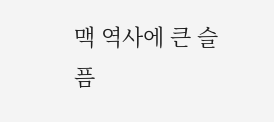맥 역사에 큰 슬픔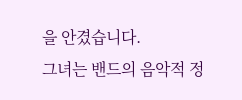을 안겼습니다.
그녀는 밴드의 음악적 정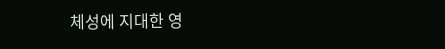체성에 지대한 영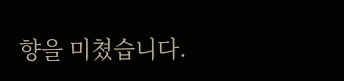향을 미쳤습니다.